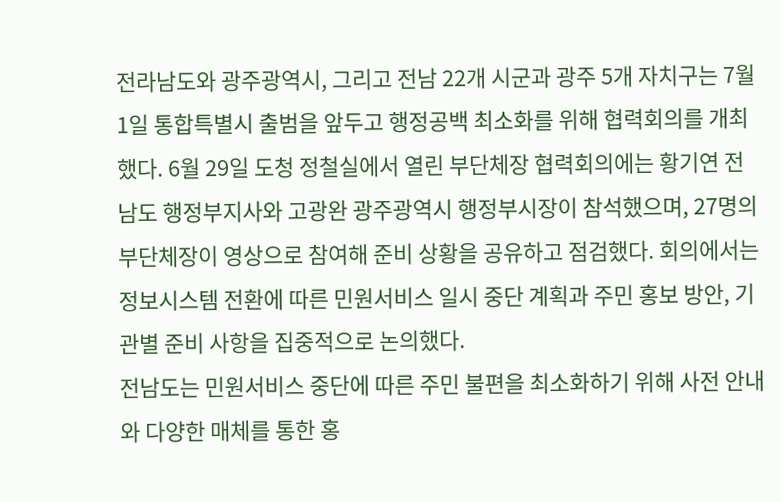전라남도와 광주광역시, 그리고 전남 22개 시군과 광주 5개 자치구는 7월 1일 통합특별시 출범을 앞두고 행정공백 최소화를 위해 협력회의를 개최했다. 6월 29일 도청 정철실에서 열린 부단체장 협력회의에는 황기연 전남도 행정부지사와 고광완 광주광역시 행정부시장이 참석했으며, 27명의 부단체장이 영상으로 참여해 준비 상황을 공유하고 점검했다. 회의에서는 정보시스템 전환에 따른 민원서비스 일시 중단 계획과 주민 홍보 방안, 기관별 준비 사항을 집중적으로 논의했다.
전남도는 민원서비스 중단에 따른 주민 불편을 최소화하기 위해 사전 안내와 다양한 매체를 통한 홍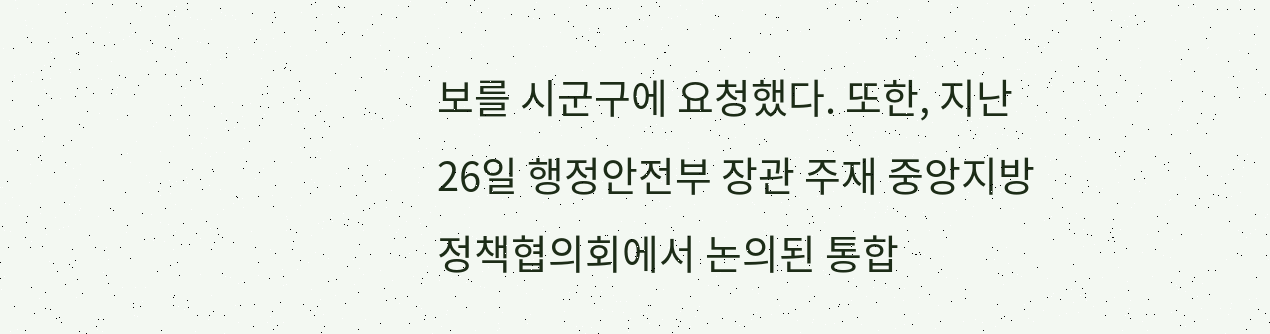보를 시군구에 요청했다. 또한, 지난 26일 행정안전부 장관 주재 중앙지방정책협의회에서 논의된 통합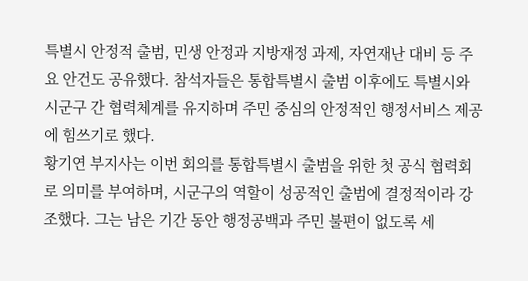특별시 안정적 출범, 민생 안정과 지방재정 과제, 자연재난 대비 등 주요 안건도 공유했다. 참석자들은 통합특별시 출범 이후에도 특별시와 시군구 간 협력체계를 유지하며 주민 중심의 안정적인 행정서비스 제공에 힘쓰기로 했다.
황기연 부지사는 이번 회의를 통합특별시 출범을 위한 첫 공식 협력회로 의미를 부여하며, 시군구의 역할이 성공적인 출범에 결정적이라 강조했다. 그는 남은 기간 동안 행정공백과 주민 불편이 없도록 세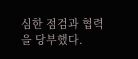심한 점검과 협력을 당부했다.